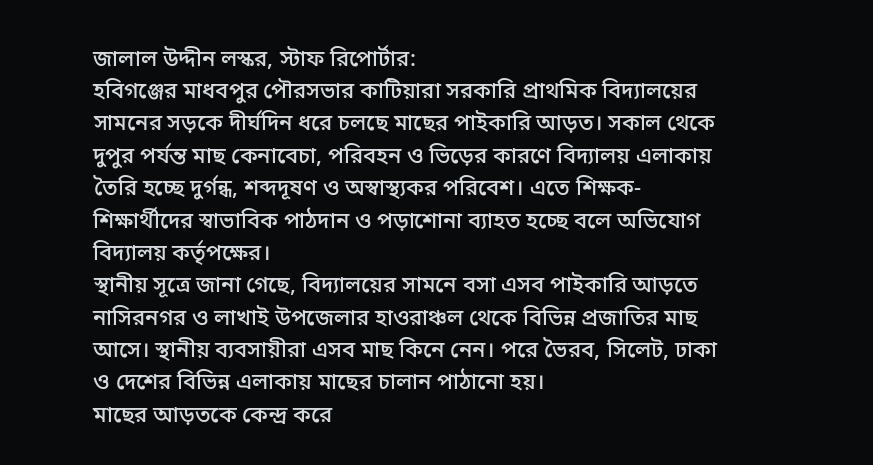জালাল উদ্দীন লস্কর, স্টাফ রিপোর্টার:
হবিগঞ্জের মাধবপুর পৌরসভার কাটিয়ারা সরকারি প্রাথমিক বিদ্যালয়ের সামনের সড়কে দীর্ঘদিন ধরে চলছে মাছের পাইকারি আড়ত। সকাল থেকে দুপুর পর্যন্ত মাছ কেনাবেচা, পরিবহন ও ভিড়ের কারণে বিদ্যালয় এলাকায় তৈরি হচ্ছে দুর্গন্ধ, শব্দদূষণ ও অস্বাস্থ্যকর পরিবেশ। এতে শিক্ষক-শিক্ষার্থীদের স্বাভাবিক পাঠদান ও পড়াশোনা ব্যাহত হচ্ছে বলে অভিযোগ বিদ্যালয় কর্তৃপক্ষের।
স্থানীয় সূত্রে জানা গেছে, বিদ্যালয়ের সামনে বসা এসব পাইকারি আড়তে নাসিরনগর ও লাখাই উপজেলার হাওরাঞ্চল থেকে বিভিন্ন প্রজাতির মাছ আসে। স্থানীয় ব্যবসায়ীরা এসব মাছ কিনে নেন। পরে ভৈরব, সিলেট, ঢাকা ও দেশের বিভিন্ন এলাকায় মাছের চালান পাঠানো হয়।
মাছের আড়তকে কেন্দ্র করে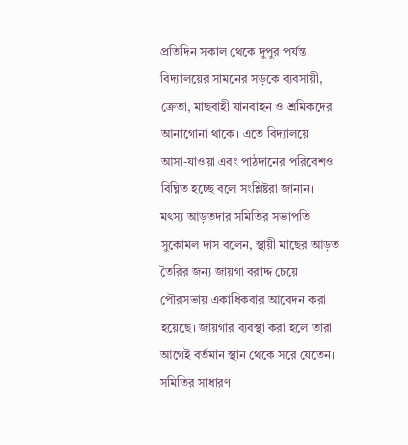প্রতিদিন সকাল থেকে দুপুর পর্যন্ত বিদ্যালয়ের সামনের সড়কে ব্যবসায়ী, ক্রেতা, মাছবাহী যানবাহন ও শ্রমিকদের আনাগোনা থাকে। এতে বিদ্যালয়ে আসা-যাওয়া এবং পাঠদানের পরিবেশও বিঘ্নিত হচ্ছে বলে সংশ্লিষ্টরা জানান।
মৎস্য আড়তদার সমিতির সভাপতি সুকোমল দাস বলেন, স্থায়ী মাছের আড়ত তৈরির জন্য জায়গা বরাদ্দ চেয়ে পৌরসভায় একাধিকবার আবেদন করা হয়েছে। জায়গার ব্যবস্থা করা হলে তারা আগেই বর্তমান স্থান থেকে সরে যেতেন।
সমিতির সাধারণ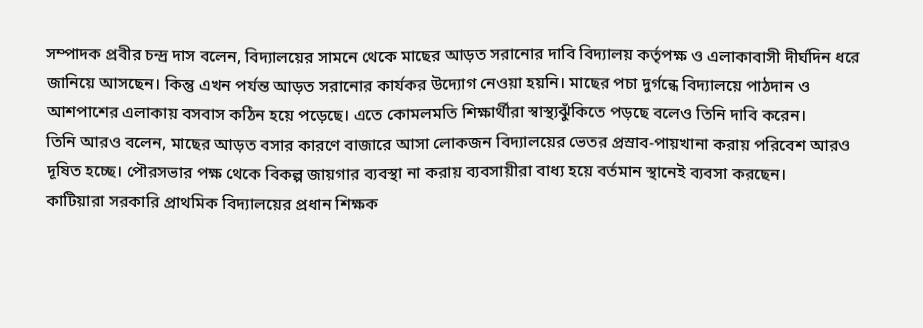সম্পাদক প্রবীর চন্দ্র দাস বলেন, বিদ্যালয়ের সামনে থেকে মাছের আড়ত সরানোর দাবি বিদ্যালয় কর্তৃপক্ষ ও এলাকাবাসী দীর্ঘদিন ধরে জানিয়ে আসছেন। কিন্তু এখন পর্যন্ত আড়ত সরানোর কার্যকর উদ্যোগ নেওয়া হয়নি। মাছের পচা দুর্গন্ধে বিদ্যালয়ে পাঠদান ও আশপাশের এলাকায় বসবাস কঠিন হয়ে পড়েছে। এতে কোমলমতি শিক্ষার্থীরা স্বাস্থ্যঝুঁকিতে পড়ছে বলেও তিনি দাবি করেন।
তিনি আরও বলেন, মাছের আড়ত বসার কারণে বাজারে আসা লোকজন বিদ্যালয়ের ভেতর প্রস্রাব-পায়খানা করায় পরিবেশ আরও দূষিত হচ্ছে। পৌরসভার পক্ষ থেকে বিকল্প জায়গার ব্যবস্থা না করায় ব্যবসায়ীরা বাধ্য হয়ে বর্তমান স্থানেই ব্যবসা করছেন।
কাটিয়ারা সরকারি প্রাথমিক বিদ্যালয়ের প্রধান শিক্ষক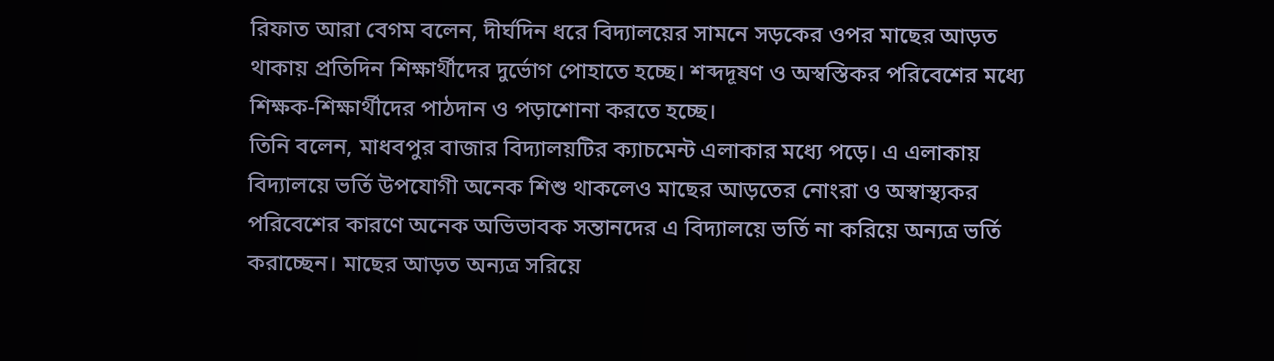রিফাত আরা বেগম বলেন, দীর্ঘদিন ধরে বিদ্যালয়ের সামনে সড়কের ওপর মাছের আড়ত থাকায় প্রতিদিন শিক্ষার্থীদের দুর্ভোগ পোহাতে হচ্ছে। শব্দদূষণ ও অস্বস্তিকর পরিবেশের মধ্যে শিক্ষক-শিক্ষার্থীদের পাঠদান ও পড়াশোনা করতে হচ্ছে।
তিনি বলেন, মাধবপুর বাজার বিদ্যালয়টির ক্যাচমেন্ট এলাকার মধ্যে পড়ে। এ এলাকায় বিদ্যালয়ে ভর্তি উপযোগী অনেক শিশু থাকলেও মাছের আড়তের নোংরা ও অস্বাস্থ্যকর পরিবেশের কারণে অনেক অভিভাবক সন্তানদের এ বিদ্যালয়ে ভর্তি না করিয়ে অন্যত্র ভর্তি করাচ্ছেন। মাছের আড়ত অন্যত্র সরিয়ে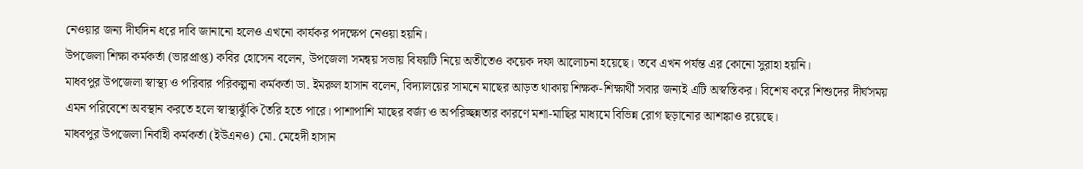নেওয়ার জন্য দীর্ঘদিন ধরে দাবি জানানো হলেও এখনো কার্যকর পদক্ষেপ নেওয়া হয়নি।
উপজেলা শিক্ষা কর্মকর্তা (ভারপ্রাপ্ত) কবির হোসেন বলেন, উপজেলা সমন্বয় সভায় বিষয়টি নিয়ে অতীতেও কয়েক দফা আলোচনা হয়েছে। তবে এখন পর্যন্ত এর কোনো সুরাহা হয়নি।
মাধবপুর উপজেলা স্বাস্থ্য ও পরিবার পরিকল্পনা কর্মকর্তা ডা. ইমরুল হাসান বলেন, বিদ্যালয়ের সামনে মাছের আড়ত থাকায় শিক্ষক-শিক্ষার্থী সবার জন্যই এটি অস্বস্তিকর। বিশেষ করে শিশুদের দীর্ঘসময় এমন পরিবেশে অবস্থান করতে হলে স্বাস্থ্যঝুঁকি তৈরি হতে পারে। পাশাপাশি মাছের বর্জ্য ও অপরিচ্ছন্নতার কারণে মশা-মাছির মাধ্যমে বিভিন্ন রোগ ছড়ানোর আশঙ্কাও রয়েছে।
মাধবপুর উপজেলা নির্বাহী কর্মকর্তা (ইউএনও) মো. মেহেদী হাসান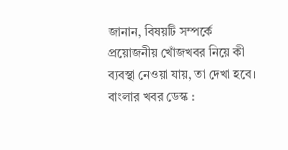জানান, বিষয়টি সম্পর্কে প্রয়োজনীয় খোঁজখবর নিয়ে কী ব্যবস্থা নেওয়া যায়, তা দেখা হবে।
বাংলার খবর ডেস্ক :